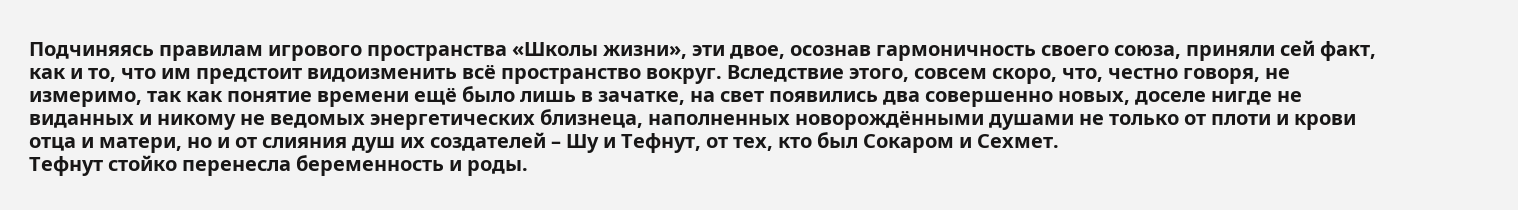Подчиняясь правилам игрового пространства «Школы жизни», эти двое, осознав гармоничность своего союза, приняли сей факт, как и то, что им предстоит видоизменить всё пространство вокруг. Вследствие этого, совсем скоро, что, честно говоря, не измеримо, так как понятие времени ещё было лишь в зачатке, на свет появились два совершенно новых, доселе нигде не виданных и никому не ведомых энергетических близнеца, наполненных новорождёнными душами не только от плоти и крови отца и матери, но и от слияния душ их создателей – Шу и Тефнут, от тех, кто был Сокаром и Сехмет.
Тефнут стойко перенесла беременность и роды.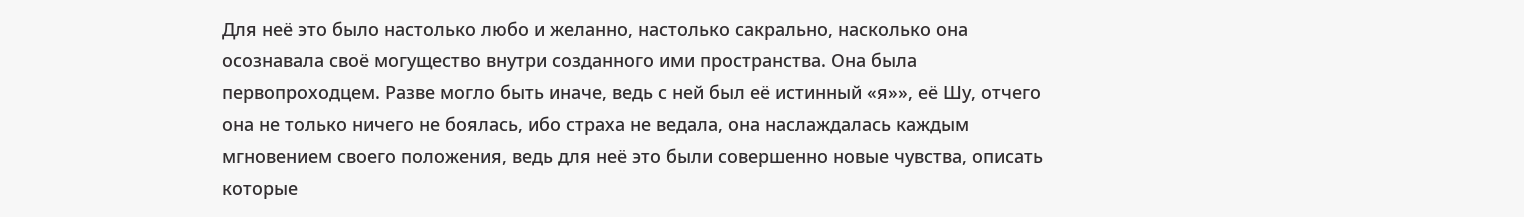Для неё это было настолько любо и желанно, настолько сакрально, насколько она осознавала своё могущество внутри созданного ими пространства. Она была первопроходцем. Разве могло быть иначе, ведь с ней был её истинный «я»», её Шу, отчего она не только ничего не боялась, ибо страха не ведала, она наслаждалась каждым мгновением своего положения, ведь для неё это были совершенно новые чувства, описать которые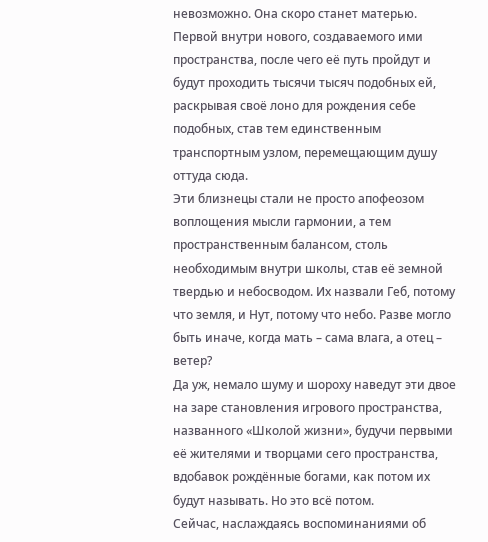невозможно. Она скоро станет матерью. Первой внутри нового, создаваемого ими пространства, после чего её путь пройдут и будут проходить тысячи тысяч подобных ей, раскрывая своё лоно для рождения себе подобных, став тем единственным транспортным узлом, перемещающим душу оттуда сюда.
Эти близнецы стали не просто апофеозом воплощения мысли гармонии, а тем пространственным балансом, столь необходимым внутри школы, став её земной твердью и небосводом. Их назвали Геб, потому что земля, и Нут, потому что небо. Разве могло быть иначе, когда мать – сама влага, а отец – ветер?
Да уж, немало шуму и шороху наведут эти двое на заре становления игрового пространства, названного «Школой жизни», будучи первыми её жителями и творцами сего пространства, вдобавок рождённые богами, как потом их будут называть. Но это всё потом.
Сейчас, наслаждаясь воспоминаниями об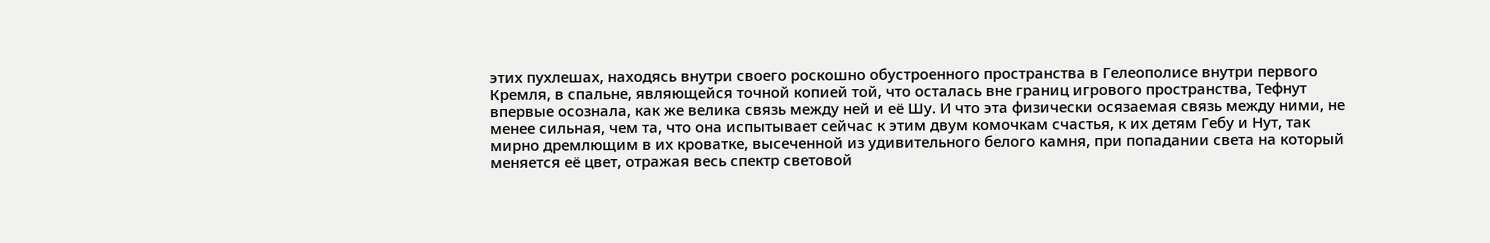этих пухлешах, находясь внутри своего роскошно обустроенного пространства в Гелеополисе внутри первого Кремля, в спальне, являющейся точной копией той, что осталась вне границ игрового пространства, Тефнут впервые осознала, как же велика связь между ней и её Шу. И что эта физически осязаемая связь между ними, не менее сильная, чем та, что она испытывает сейчас к этим двум комочкам счастья, к их детям Гебу и Нут, так мирно дремлющим в их кроватке, высеченной из удивительного белого камня, при попадании света на который меняется её цвет, отражая весь спектр световой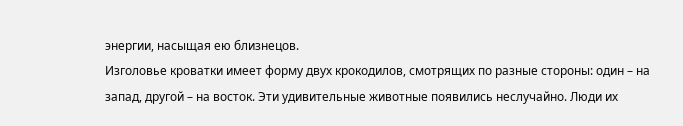энергии, насыщая ею близнецов.
Изголовье кроватки имеет форму двух крокодилов, смотрящих по разные стороны: один – на запад, другой – на восток. Эти удивительные животные появились неслучайно. Люди их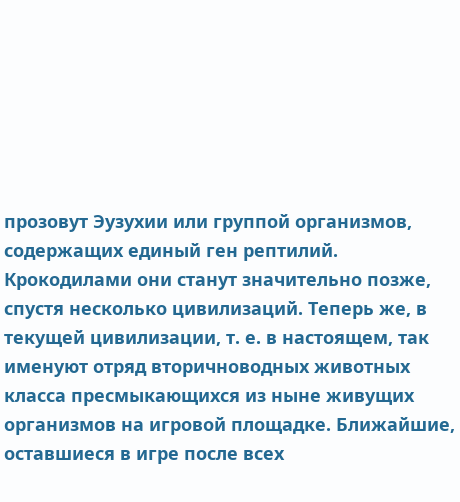прозовут Эузухии или группой организмов, содержащих единый ген рептилий. Крокодилами они станут значительно позже, спустя несколько цивилизаций. Теперь же, в текущей цивилизации, т. е. в настоящем, так именуют отряд вторичноводных животных класса пресмыкающихся из ныне живущих организмов на игровой площадке. Ближайшие, оставшиеся в игре после всех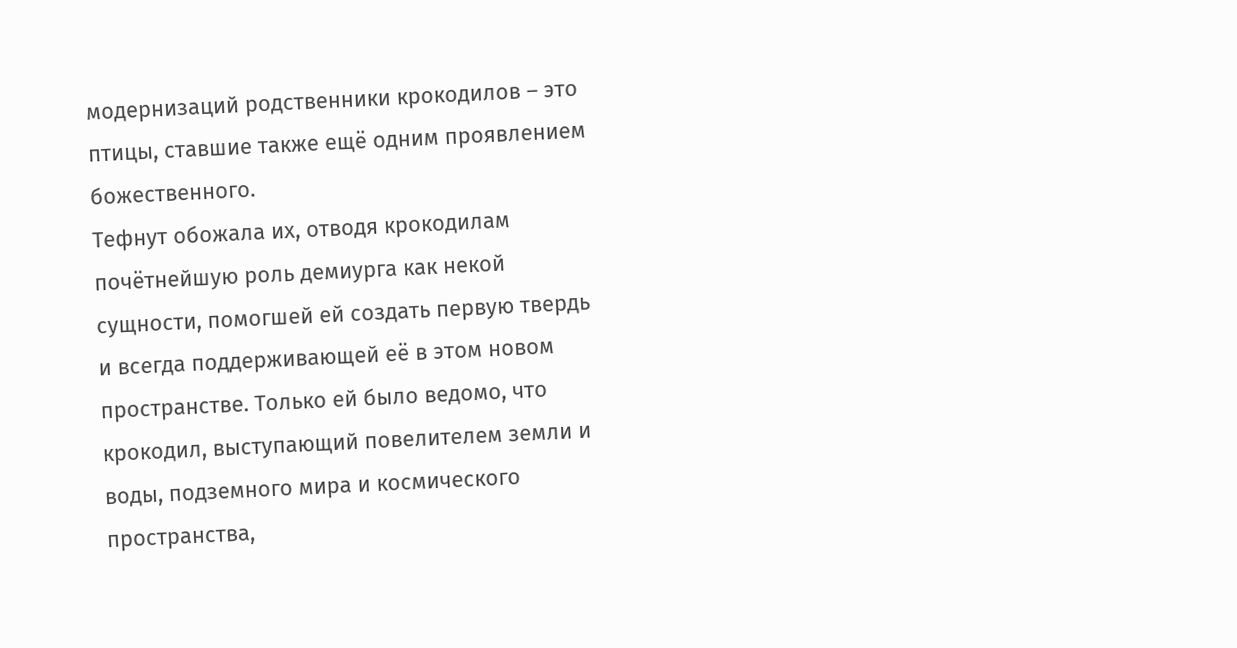модернизаций родственники крокодилов – это птицы, ставшие также ещё одним проявлением божественного.
Тефнут обожала их, отводя крокодилам почётнейшую роль демиурга как некой сущности, помогшей ей создать первую твердь и всегда поддерживающей её в этом новом пространстве. Только ей было ведомо, что крокодил, выступающий повелителем земли и воды, подземного мира и космического пространства,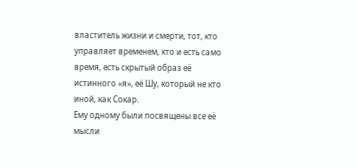властитель жизни и смерти, тот, кто управляет временем, кто и есть само время, есть скрытый образ её истинного «я», её Шу, который не кто иной, как Сокар.
Ему одному были посвящены все её мысли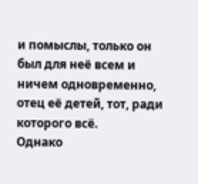и помыслы, только он был для неё всем и ничем одновременно, отец её детей, тот, ради которого всё.
Однако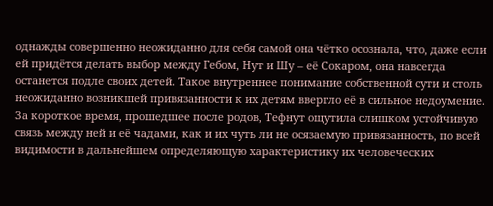однажды совершенно неожиданно для себя самой она чётко осознала, что, даже если ей придётся делать выбор между Гебом, Нут и Шу – её Сокаром, она навсегда останется подле своих детей. Такое внутреннее понимание собственной сути и столь неожиданно возникшей привязанности к их детям ввергло её в сильное недоумение. За короткое время, прошедшее после родов, Тефнут ощутила слишком устойчивую связь между ней и её чадами, как и их чуть ли не осязаемую привязанность, по всей видимости в дальнейшем определяющую характеристику их человеческих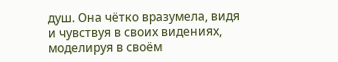душ. Она чётко вразумела, видя и чувствуя в своих видениях, моделируя в своём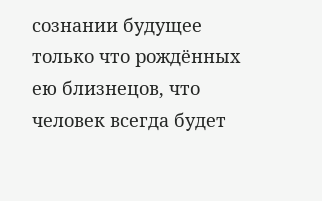сознании будущее только что рождённых ею близнецов, что человек всегда будет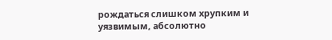рождаться слишком хрупким и уязвимым, абсолютно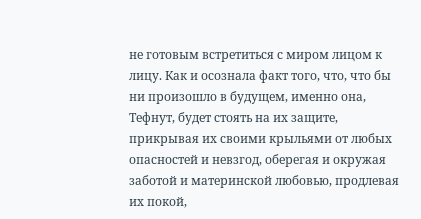не готовым встретиться с миром лицом к лицу. Как и осознала факт того, что, что бы ни произошло в будущем, именно она, Тефнут, будет стоять на их защите, прикрывая их своими крыльями от любых опасностей и невзгод, оберегая и окружая заботой и материнской любовью, продлевая их покой,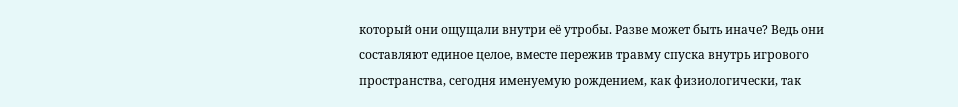который они ощущали внутри её утробы. Разве может быть иначе? Ведь они составляют единое целое, вместе пережив травму спуска внутрь игрового пространства, сегодня именуемую рождением, как физиологически, так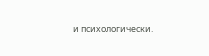и психологически.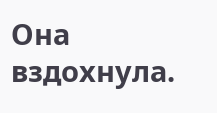Она вздохнула.